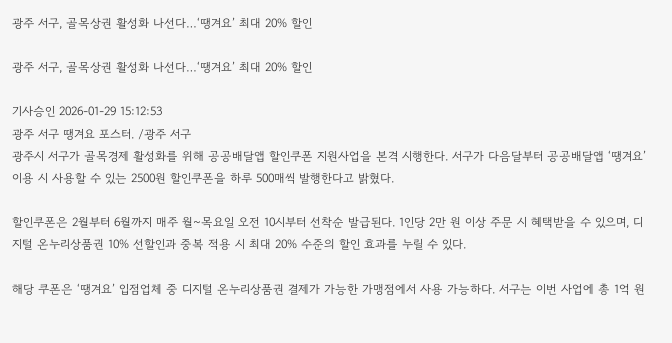광주 서구, 골목상권 활성화 나선다…‘땡겨요’ 최대 20% 할인

광주 서구, 골목상권 활성화 나선다…‘땡겨요’ 최대 20% 할인

기사승인 2026-01-29 15:12:53
광주 서구 땡겨요 포스터. /광주 서구
광주시 서구가 골목경제 활성화를 위해 공공배달앱 할인쿠폰 지원사업을 본격 시행한다. 서구가 다음달부터 공공배달앱 ‘땡겨요’ 이용 시 사용할 수 있는 2500원 할인쿠폰을 하루 500매씩 발행한다고 밝혔다.

할인쿠폰은 2월부터 6월까지 매주 월~목요일 오전 10시부터 선착순 발급된다. 1인당 2만 원 이상 주문 시 혜택받을 수 있으며, 디지털 온누리상품권 10% 선할인과 중복 적용 시 최대 20% 수준의 할인 효과를 누릴 수 있다.

해당 쿠폰은 ‘땡겨요’ 입점업체 중 디지털 온누리상품권 결제가 가능한 가맹점에서 사용 가능하다. 서구는 이번 사업에 총 1억 원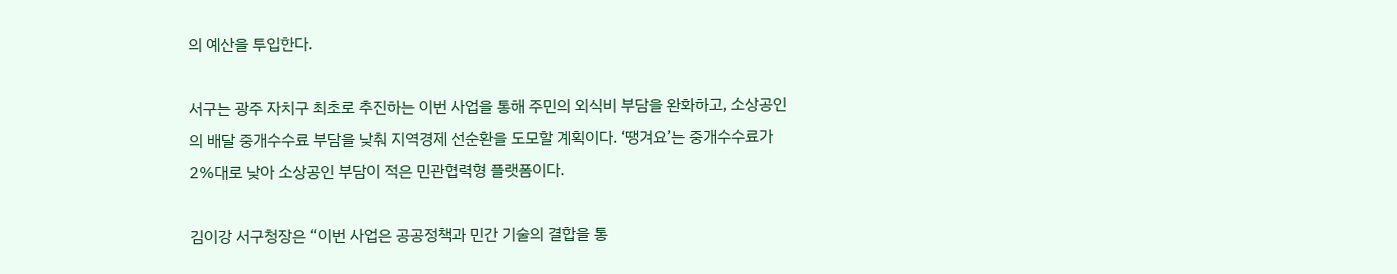의 예산을 투입한다.

서구는 광주 자치구 최초로 추진하는 이번 사업을 통해 주민의 외식비 부담을 완화하고, 소상공인의 배달 중개수수료 부담을 낮춰 지역경제 선순환을 도모할 계획이다. ‘땡겨요’는 중개수수료가 2%대로 낮아 소상공인 부담이 적은 민관협력형 플랫폼이다.

김이강 서구청장은 “이번 사업은 공공정책과 민간 기술의 결합을 통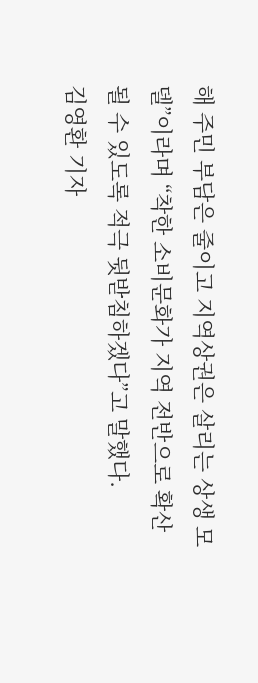해 주민 부담은 줄이고 지역상권은 살리는 상생 모델”이라며 “착한 소비문화가 지역 전반으로 확산될 수 있도록 적극 뒷받침하겠다”고 말했다.
김영환 기자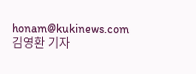honam@kukinews.com
김영환 기자